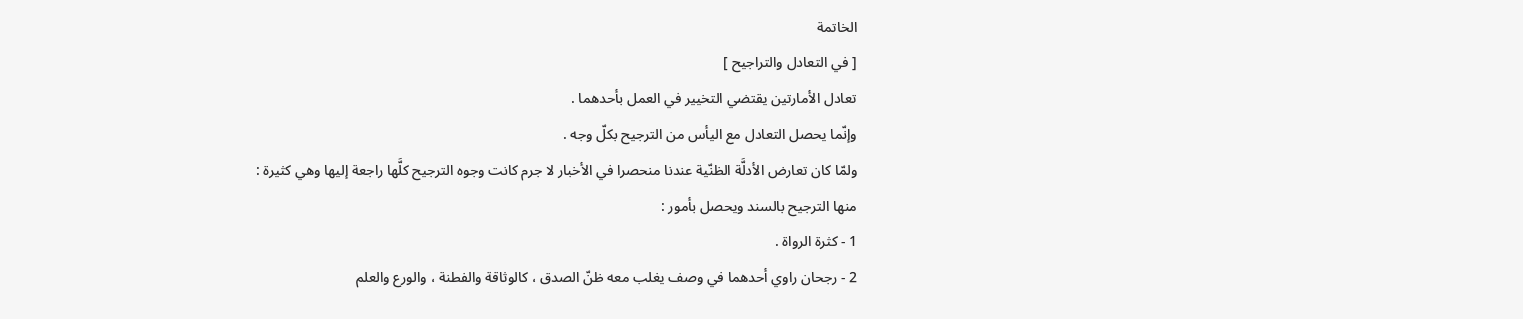الخاتمة
[ في التعادل والتراجيح ]
تعادل الأمارتين يقتضي التخيير في العمل بأحدهما .
وإنّما يحصل التعادل مع اليأس من الترجيح بكلّ وجه .
ولمّا كان تعارض الأدلَّة الظنّية عندنا منحصرا في الأخبار لا جرم كانت وجوه الترجيح كلَّها راجعة إليها وهي كثيرة :
منها الترجيح بالسند ويحصل بأمور :
1 - كثرة الرواة .
2 - رجحان راوي أحدهما في وصف يغلب معه ظنّ الصدق ، كالوثاقة والفطنة ، والورع والعلم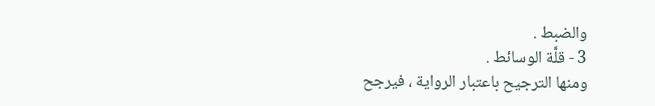والضبط .
3 - قلَّة الوسائط .
ومنها الترجيح باعتبار الرواية ، فيرجح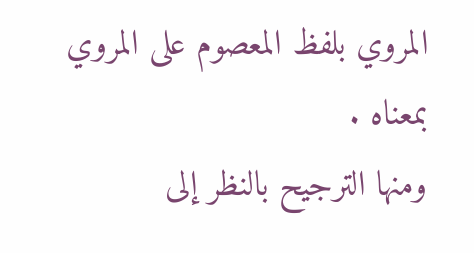المروي بلفظ المعصوم على المروي بمعناه .
ومنها الترجيح بالنظر إلى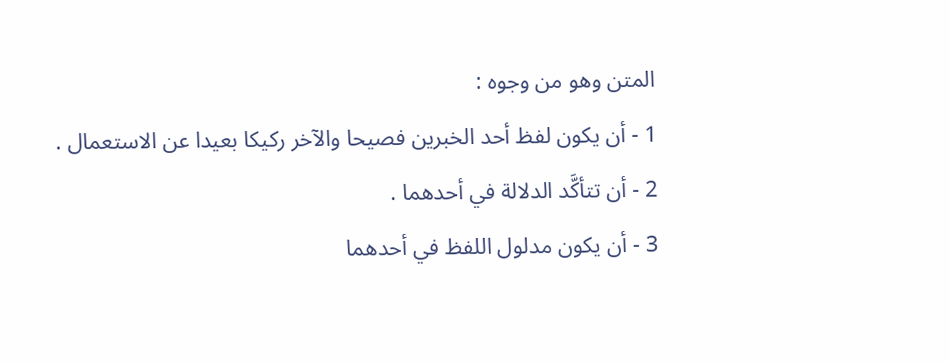المتن وهو من وجوه :
1 - أن يكون لفظ أحد الخبرين فصيحا والآخر ركيكا بعيدا عن الاستعمال .
2 - أن تتأكَّد الدلالة في أحدهما .
3 - أن يكون مدلول اللفظ في أحدهما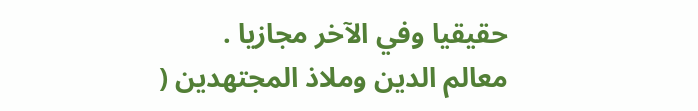حقيقيا وفي الآخر مجازيا .
معالم الدين وملاذ المجتهدين (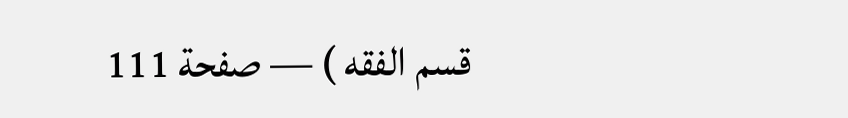قسم الفقه ) — صفحة 111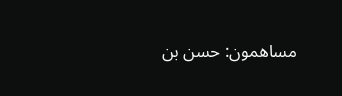مساهمون: حسن بن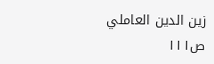زين الدين العاملي
ص١١١